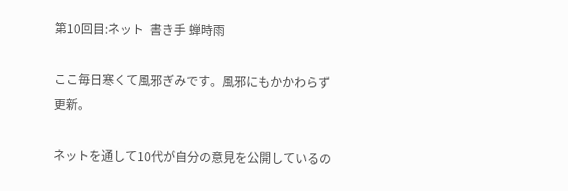第10回目:ネット  書き手 蝉時雨

ここ毎日寒くて風邪ぎみです。風邪にもかかわらず更新。

ネットを通して10代が自分の意見を公開しているの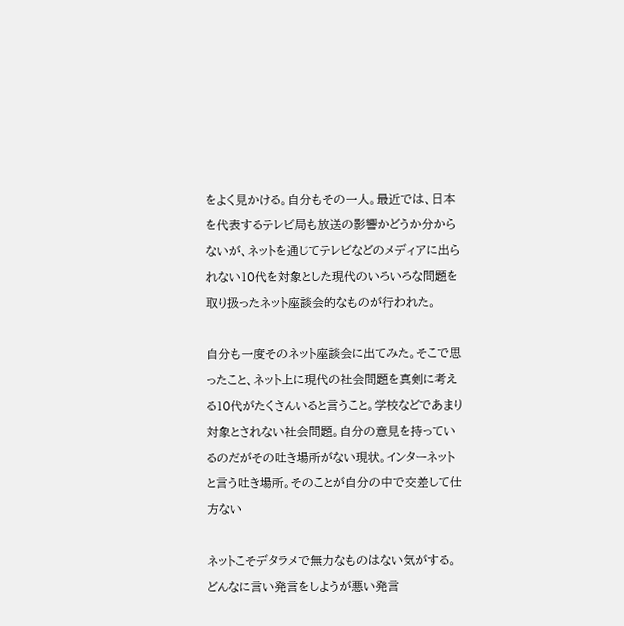をよく見かける。自分もその一人。最近では、日本を代表するテレビ局も放送の影響かどうか分からないが、ネットを通じてテレビなどのメディアに出られない10代を対象とした現代のいろいろな問題を取り扱ったネット座談会的なものが行われた。

自分も一度そのネット座談会に出てみた。そこで思ったこと、ネット上に現代の社会問題を真剣に考える10代がたくさんいると言うこと。学校などであまり対象とされない社会問題。自分の意見を持っているのだがその吐き場所がない現状。インターネットと言う吐き場所。そのことが自分の中で交差して仕方ない

ネットこそデタラメで無力なものはない気がする。どんなに言い発言をしようが悪い発言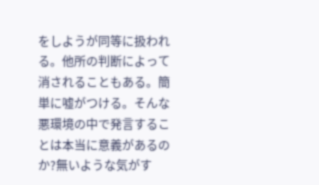をしようが同等に扱われる。他所の判断によって消されることもある。簡単に嘘がつける。そんな悪環境の中で発言することは本当に意義があるのか?無いような気がす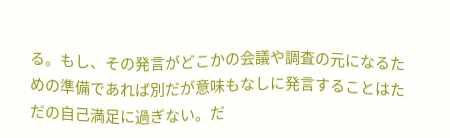る。もし、その発言がどこかの会議や調査の元になるための準備であれば別だが意味もなしに発言することはただの自己満足に過ぎない。だ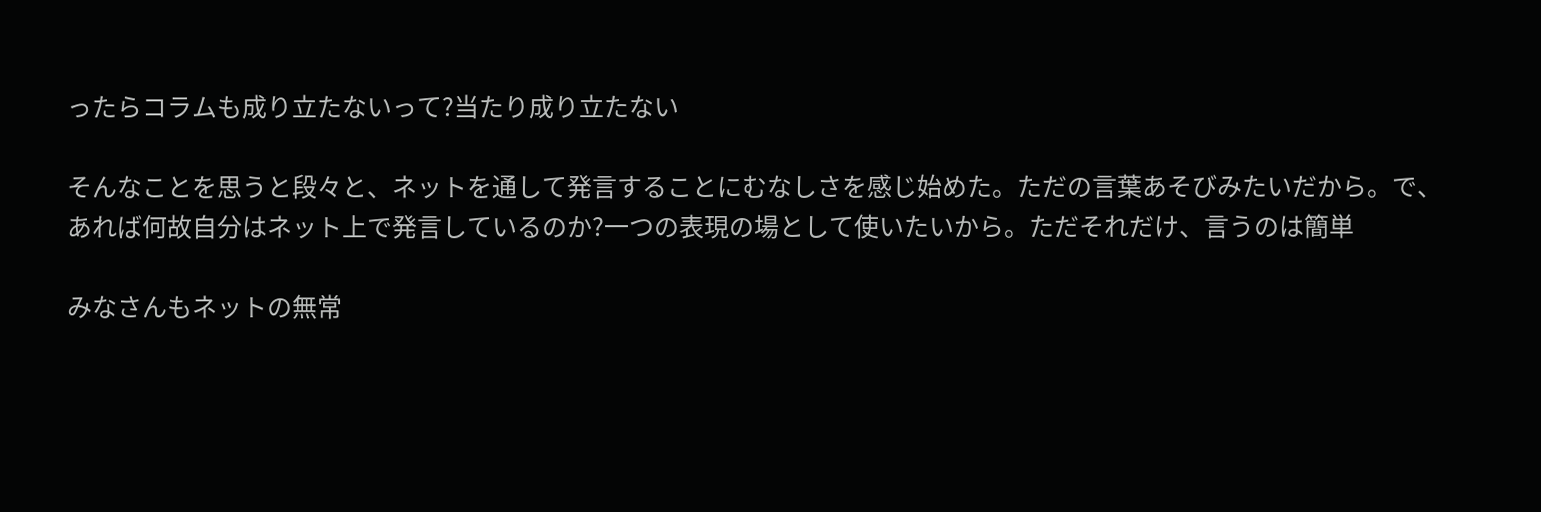ったらコラムも成り立たないって?当たり成り立たない

そんなことを思うと段々と、ネットを通して発言することにむなしさを感じ始めた。ただの言葉あそびみたいだから。で、あれば何故自分はネット上で発言しているのか?一つの表現の場として使いたいから。ただそれだけ、言うのは簡単

みなさんもネットの無常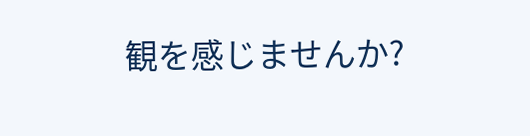観を感じませんか?